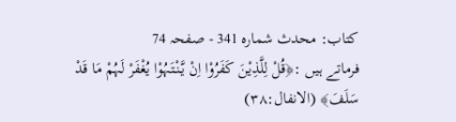کتاب: محدث شمارہ 341 - صفحہ 74
فرماتے ہیں :﴿قُلْ لِلَّذِیْنَ کَفَرُوْا اِنْ یَّنْتَہُوْا یُغْفَرْ لَہُمْ مَا قَدْ سَلَفَ﴾ (الانفال:۳۸)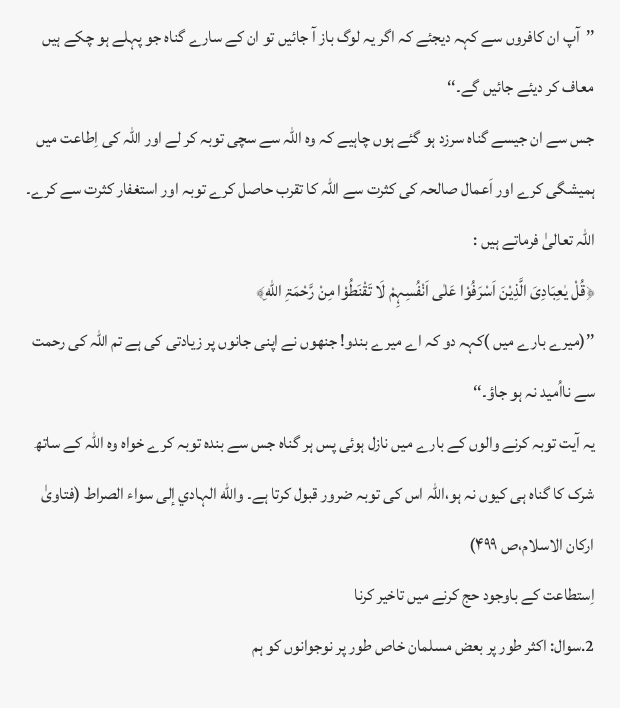’’آپ ان کافروں سے کہہ دیجئے کہ اگر یہ لوگ باز آ جائیں تو ان کے سارے گناہ جو پہلے ہو چکے ہیں معاف کر دیئے جائیں گے۔‘‘
جس سے ان جیسے گناہ سرزد ہو گئے ہوں چاہیے کہ وہ اللہ سے سچی توبہ کر لے اور اللہ کی اِطاعت میں ہمیشگی کرے اور اَعمال صالحہ کی کثرت سے اللہ کا تقرب حاصل کرے توبہ اور استغفار کثرت سے کرے۔
اللہ تعالیٰ فرماتے ہیں :
﴿قُلْ یٰعِبَادِیَ الَّذِیْنَ اَسْرَفُوْا عَلٰی اَنْفُسِہِمْ لَا تَقْنَطُوْا مِنْ رَّحْمَۃِ اللّٰهِ﴾
’’(میرے بارے میں )کہہ دو کہ اے میرے بندو! جنھوں نے اپنی جانوں پر زیادتی کی ہے تم اللہ کی رحمت سے نااُمید نہ ہو جاؤ۔‘‘
یہ آیت توبہ کرنے والوں کے بارے میں نازل ہوئی پس ہر گناہ جس سے بندہ توبہ کرے خواہ وہ اللہ کے ساتھ شرک کا گناہ ہی کیوں نہ ہو،اللہ اس کی توبہ ضرور قبول کرتا ہے۔ واللّٰه الہادي إلی سواء الصراط (فتاویٰ ارکان الاسلام،ص ۴۹۹)
اِستطاعت کے باوجود حج کرنے میں تاخیر کرنا
2.سوال: اکثر طور پر بعض مسلمان خاص طور پر نوجوانوں کو ہم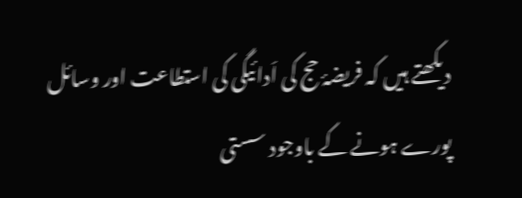دیکھتے ہیں کہ فریضۂ حج کی اَدائیگی کی استطاعت اور وسائل پورے ہونے کے باوجود سستی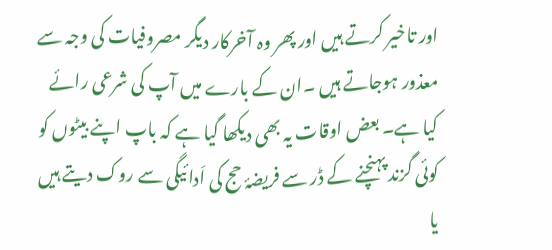اور تاخیر کرتے ہیں اور پھر وہ آخرکار دیگر مصروفیات کی وجہ سے معذور ہوجاتے ہیں ۔ان کے بارے میں آپ کی شرعی رائے کیا ہے۔ بعض اوقات یہ بھی دیکھا گیا ہے کہ باپ اپنے بیٹوں کو کوئی گزند پہنچنے کے ڈر سے فریضۂ حج کی اَدائیگی سے روک دیتے ہیں یا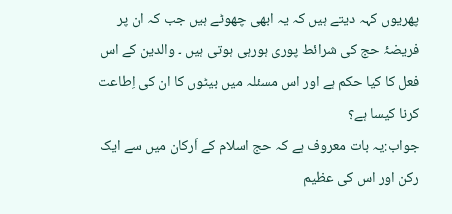پھریوں کہہ دیتے ہیں کہ یہ ابھی چھوٹے ہیں جب کہ ان پر فریضۂ حج کی شرائط پوری ہورہی ہوتی ہیں ۔ والدین کے اس فعل کا کیا حکم ہے اور اس مسئلہ میں بیٹوں کا ان کی اِطاعت کرنا کیسا ہے؟
جواب:یہ بات معروف ہے کہ حج اسلام کے اَرکان میں سے ایک رکن اور اس کی عظیم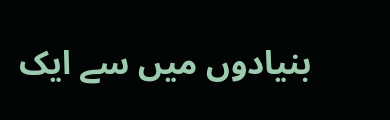بنیادوں میں سے ایک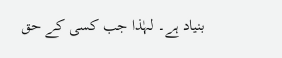بنیاد ہے۔ لہٰذا جب کسی کے حق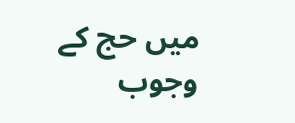میں حج کے وجوب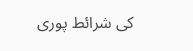کی شرائط پوری